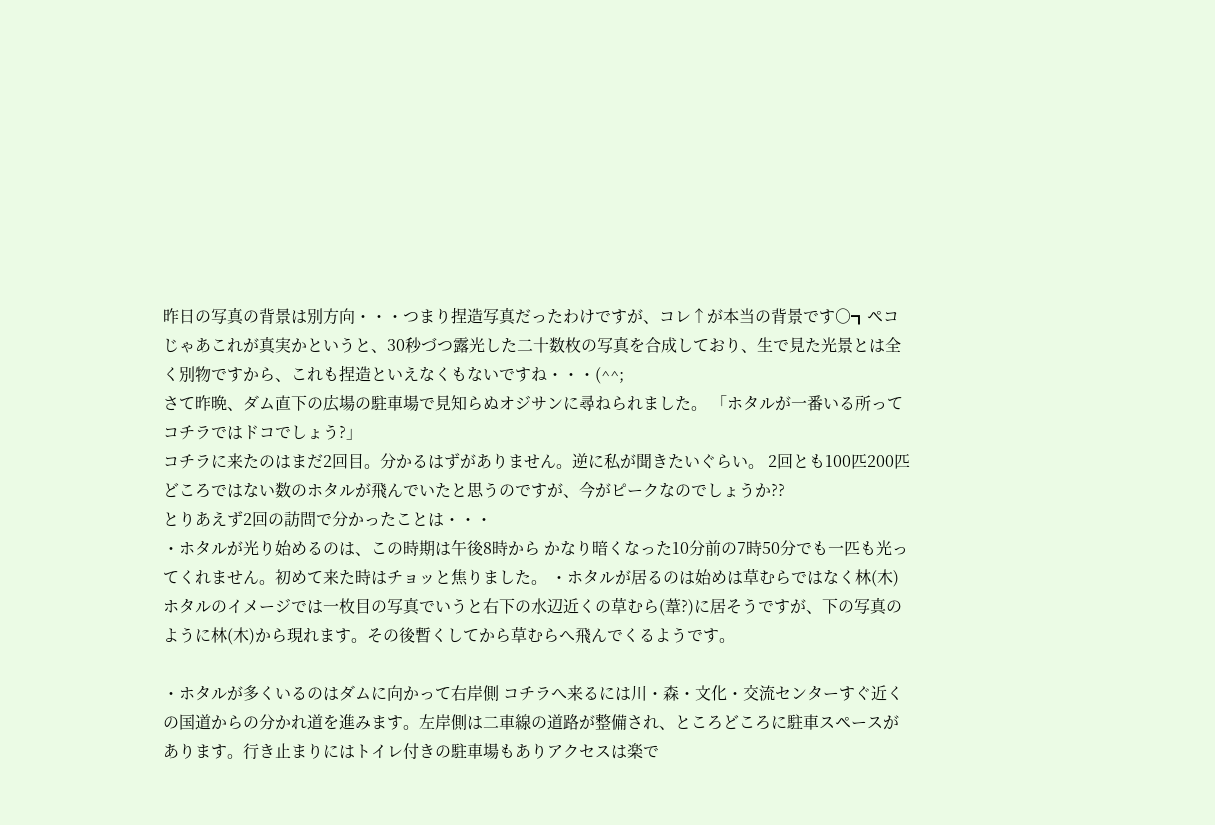昨日の写真の背景は別方向・・・つまり捏造写真だったわけですが、コレ↑が本当の背景です○┓ペコ じゃあこれが真実かというと、30秒づつ露光した二十数枚の写真を合成しており、生で見た光景とは全く別物ですから、これも捏造といえなくもないですね・・・(^^;
さて昨晩、ダム直下の広場の駐車場で見知らぬオジサンに尋ねられました。 「ホタルが一番いる所ってコチラではドコでしょう?」
コチラに来たのはまだ2回目。分かるはずがありません。逆に私が聞きたいぐらい。 2回とも100匹200匹どころではない数のホタルが飛んでいたと思うのですが、今がピークなのでしょうか??
とりあえず2回の訪問で分かったことは・・・
・ホタルが光り始めるのは、この時期は午後8時から かなり暗くなった10分前の7時50分でも一匹も光ってくれません。初めて来た時はチョッと焦りました。 ・ホタルが居るのは始めは草むらではなく林(木) ホタルのイメージでは一枚目の写真でいうと右下の水辺近くの草むら(葦?)に居そうですが、下の写真のように林(木)から現れます。その後暫くしてから草むらへ飛んでくるようです。

・ホタルが多くいるのはダムに向かって右岸側 コチラへ来るには川・森・文化・交流センターすぐ近くの国道からの分かれ道を進みます。左岸側は二車線の道路が整備され、ところどころに駐車スペースがあります。行き止まりにはトイレ付きの駐車場もありアクセスは楽で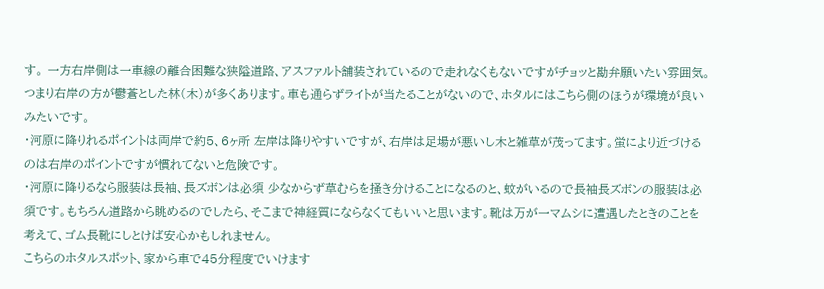す。 一方右岸側は一車線の離合困難な狭隘道路、アスファルト舗装されているので走れなくもないですがチョッと勘弁願いたい雰囲気。つまり右岸の方が鬱蒼とした林(木)が多くあります。車も通らずライトが当たることがないので、ホタルにはこちら側のほうが環境が良いみたいです。
・河原に降りれるポイントは両岸で約5、6ヶ所 左岸は降りやすいですが、右岸は足場が悪いし木と雑草が茂ってます。蛍により近づけるのは右岸のポイントですが慣れてないと危険です。
・河原に降りるなら服装は長袖、長ズボンは必須 少なからず草むらを掻き分けることになるのと、蚊がいるので長袖長ズボンの服装は必須です。もちろん道路から眺めるのでしたら、そこまで神経質にならなくてもいいと思います。靴は万が一マムシに遭遇したときのことを考えて、ゴム長靴にしとけば安心かもしれません。
こちらのホタルスポット、家から車で45分程度でいけます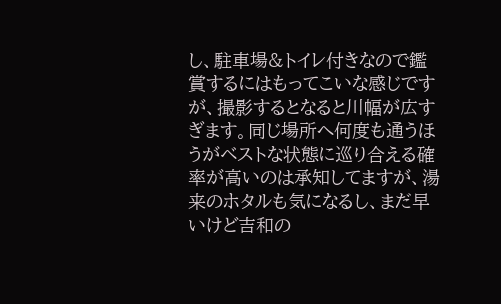し、駐車場&トイレ付きなので鑑賞するにはもってこいな感じですが、撮影するとなると川幅が広すぎます。同じ場所へ何度も通うほうがベストな状態に巡り合える確率が高いのは承知してますが、湯来のホタルも気になるし、まだ早いけど吉和の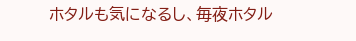ホタルも気になるし、毎夜ホタル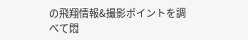の飛翔情報&撮影ポイントを調べて悶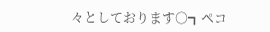々としております○┓ペコ